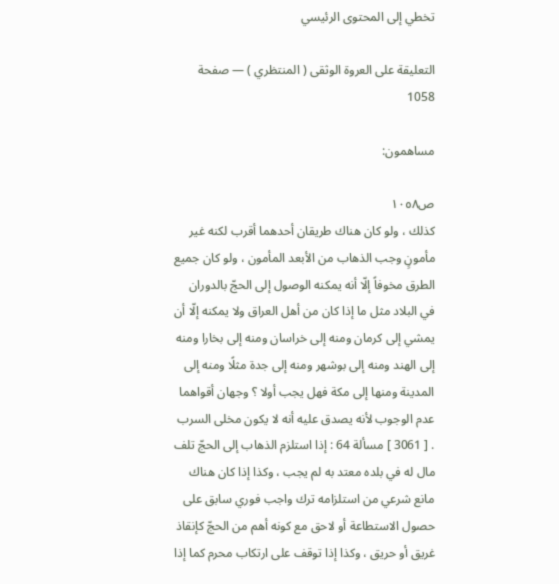تخطي إلى المحتوى الرئيسي

التعليقة على العروة الوثقى ( المنتظري ) — صفحة 1058

مساهمون:

ص١٠٥٨
كذلك ، ولو كان هناك طريقان أحدهما أقرب لكنه غير مأمونٍ وجب الذهاب من الأبعد المأمون ، ولو كان جميع الطرق مخوفاً إلّا أنه يمكنه الوصول إلى الحجّ بالدوران في البلاد مثل ما إذا كان من أهل العراق ولا يمكنه إلّا أن يمشي إلى كرمان ومنه إلى خراسان ومنه إلى بخارا ومنه إلى الهند ومنه إلى بوشهر ومنه إلى جدة مثلًا ومنه إلى المدينة ومنها إلى مكة فهل يجب أولا ؟ وجهان أقواهما عدم الوجوب لأنه يصدق عليه أنه لا يكون مخلى السرب . [ 3061 ] مسألة 64 : إذا استلزم الذهاب إلى الحجّ تلف مال له في بلده معتد به لم يجب ، وكذا إذا كان هناك مانع شرعي من استلزامه ترك واجب فوري سابق على حصول الاستطاعة أو لاحق مع كونه أهم من الحجّ كإنقاذ غريق أو حريق ، وكذا إذا توقف على ارتكاب محرم كما إذا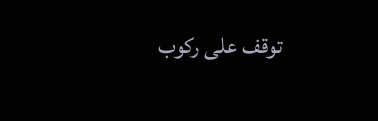توقف على ركوب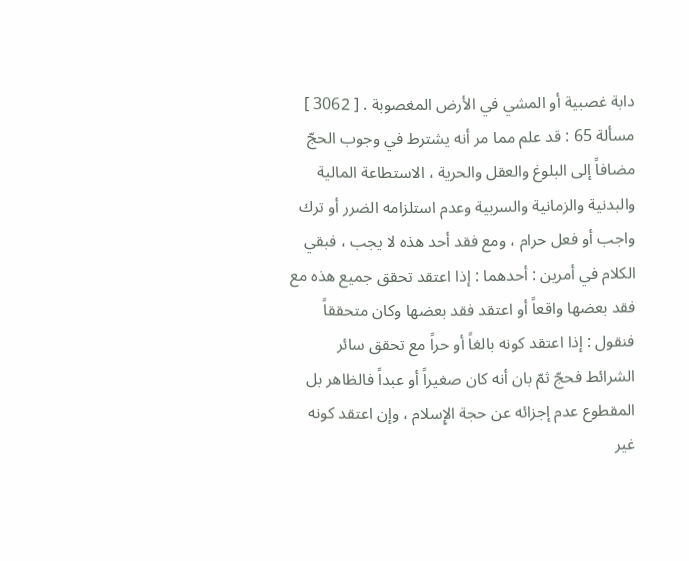دابة غصبية أو المشي في الأرض المغصوبة . [ 3062 ] مسألة 65 : قد علم مما مر أنه يشترط في وجوب الحجّ مضافاً إلى البلوغ والعقل والحرية ، الاستطاعة المالية والبدنية والزمانية والسربية وعدم استلزامه الضرر أو ترك واجب أو فعل حرام ، ومع فقد أحد هذه لا يجب ، فبقي الكلام في أمرين : أحدهما : إذا اعتقد تحقق جميع هذه مع فقد بعضها واقعاً أو اعتقد فقد بعضها وكان متحققاً فنقول : إذا اعتقد كونه بالغاً أو حراً مع تحقق سائر الشرائط فحجّ ثمّ بان أنه كان صغيراً أو عبداً فالظاهر بل المقطوع عدم إجزائه عن حجة الإِسلام ، وإن اعتقد كونه غير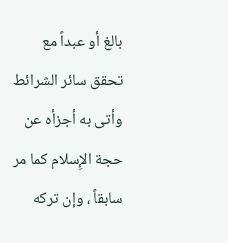بالغ أو عبداً مع تحقق سائر الشرائط وأتى به أجزأه عن حجة الإِسلام كما مر سابقاً ، وإن تركه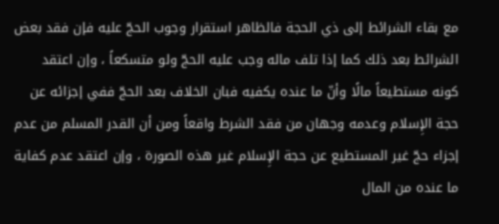مع بقاء الشرائط إلى ذي الحجة فالظاهر استقرار وجوب الحجّ عليه فإن فقد بعض الشرائط بعد ذلك كما إذا تلف ماله وجب عليه الحجّ ولو متسكعاً ، وإن اعتقد كونه مستطيعاً مالًا وأنّ ما عنده يكفيه فبان الخلاف بعد الحجّ ففي إجزائه عن حجة الإِسلام وعدمه وجهان من فقد الشرط واقعاً ومن أن القدر المسلم من عدم إجزاء حجّ غير المستطيع عن حجة الإِسلام غير هذه الصورة ، وإن اعتقد عدم كفاية ما عنده من المال